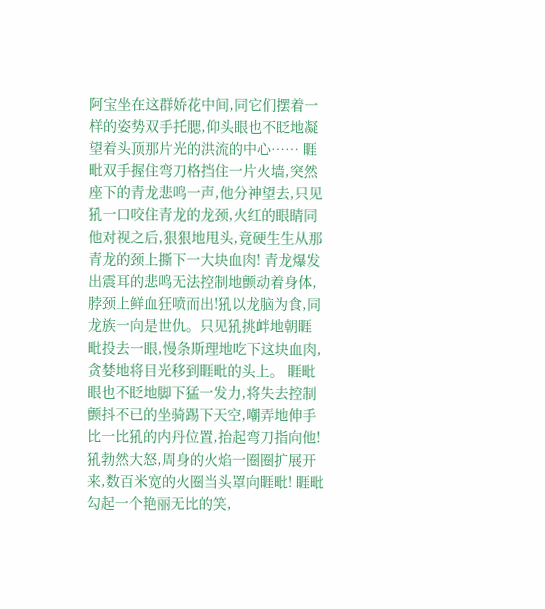阿宝坐在这群娇花中间,同它们摆着一样的姿势双手托腮,仰头眼也不眨地凝望着头顶那片光的洪流的中心…… 睚毗双手握住弯刀格挡住一片火墙,突然座下的青龙悲鸣一声,他分神望去,只见犼一口咬住青龙的龙颈,火红的眼睛同他对视之后,狠狠地甩头,竟硬生生从那青龙的颈上撕下一大块血肉! 青龙爆发出震耳的悲鸣无法控制地颤动着身体,脖颈上鲜血狂喷而出!犼以龙脑为食,同龙族一向是世仇。只见犼挑衅地朝睚毗投去一眼,慢条斯理地吃下这块血肉,贪婪地将目光移到睚毗的头上。 睚毗眼也不眨地脚下猛一发力,将失去控制颤抖不已的坐骑踢下天空,嘲弄地伸手比一比犼的内丹位置,抬起弯刀指向他! 犼勃然大怒,周身的火焰一圈圈扩展开来,数百米宽的火圈当头罩向睚毗! 睚毗勾起一个艳丽无比的笑,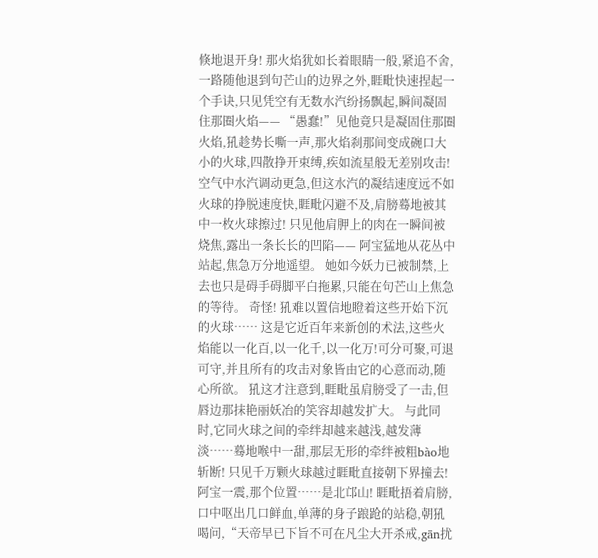倏地退开身! 那火焰犹如长着眼睛一般,紧追不舍,一路随他退到句芒山的边界之外,睚毗快速捏起一个手诀,只见凭空有无数水汽纷扬飘起,瞬间凝固住那圈火焰—— “愚蠢!”见他竟只是凝固住那圈火焰,犼趁势长嘶一声,那火焰刹那间变成碗口大小的火球,四散挣开束缚,疾如流星般无差别攻击! 空气中水汽调动更急,但这水汽的凝结速度远不如火球的挣脱速度快,睚毗闪避不及,肩膀蓦地被其中一枚火球擦过! 只见他肩胛上的肉在一瞬间被烧焦,露出一条长长的凹陷—— 阿宝猛地从花丛中站起,焦急万分地遥望。 她如今妖力已被制禁,上去也只是碍手碍脚平白拖累,只能在句芒山上焦急的等待。 奇怪! 犼难以置信地瞪着这些开始下沉的火球…… 这是它近百年来新创的术法,这些火焰能以一化百,以一化千,以一化万!可分可聚,可退可守,并且所有的攻击对象皆由它的心意而动,随心所欲。 犼这才注意到,睚毗虽肩膀受了一击,但唇边那抹艳丽妖冶的笑容却越发扩大。 与此同时,它同火球之间的牵绊却越来越浅,越发薄淡……蓦地喉中一甜,那层无形的牵绊被粗bào地斩断! 只见千万颗火球越过睚毗直接朝下界撞去! 阿宝一震,那个位置……是北邙山! 睚毗捂着肩膀,口中呕出几口鲜血,单薄的身子踉跄的站稳,朝犼喝问,“天帝早已下旨不可在凡尘大开杀戒,gān扰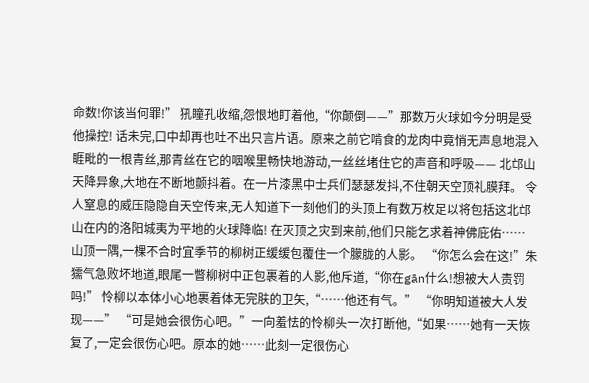命数!你该当何罪!” 犼瞳孔收缩,怨恨地盯着他,“你颠倒——”那数万火球如今分明是受他操控! 话未完,口中却再也吐不出只言片语。原来之前它啃食的龙肉中竟悄无声息地混入睚毗的一根青丝,那青丝在它的咽喉里畅快地游动,一丝丝堵住它的声音和呼吸—— 北邙山 天降异象,大地在不断地颤抖着。在一片漆黑中士兵们瑟瑟发抖,不住朝天空顶礼膜拜。 令人窒息的威压隐隐自天空传来,无人知道下一刻他们的头顶上有数万枚足以将包括这北邙山在内的洛阳城夷为平地的火球降临! 在灭顶之灾到来前,他们只能乞求着神佛庇佑…… 山顶一隅,一棵不合时宜季节的柳树正缓缓包覆住一个朦胧的人影。 “你怎么会在这!”朱獳气急败坏地道,眼尾一瞥柳树中正包裹着的人影,他斥道,“你在gān什么!想被大人责罚吗!” 怜柳以本体小心地裹着体无完肤的卫矢,“……他还有气。” “你明知道被大人发现——” “可是她会很伤心吧。”一向羞怯的怜柳头一次打断他,“如果……她有一天恢复了,一定会很伤心吧。原本的她……此刻一定很伤心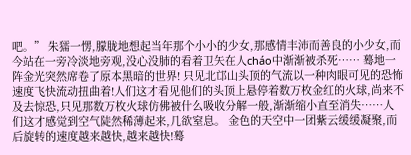吧。” 朱獳一愣,朦胧地想起当年那个小小的少女,那感情丰沛而善良的小少女,而今站在一旁冷淡地旁观,没心没肺的看着卫矢在人cháo中渐渐被杀死…… 蓦地一阵金光突然席卷了原本黑暗的世界! 只见北邙山头顶的气流以一种肉眼可见的恐怖速度飞快流动扭曲着!人们这才看见他们的头顶上悬停着数万枚金红的火球,尚来不及去惊恐,只见那数万枚火球仿佛被什么吸收分解一般,渐渐缩小直至消失……人们这才感觉到空气陡然稀薄起来,几欲窒息。 金色的天空中一团紫云缓缓凝聚,而后旋转的速度越来越快,越来越快!蓦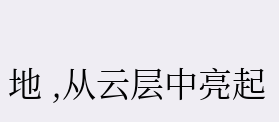地 ,从云层中亮起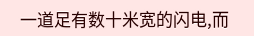一道足有数十米宽的闪电,而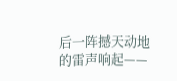后一阵撼天动地的雷声响起——